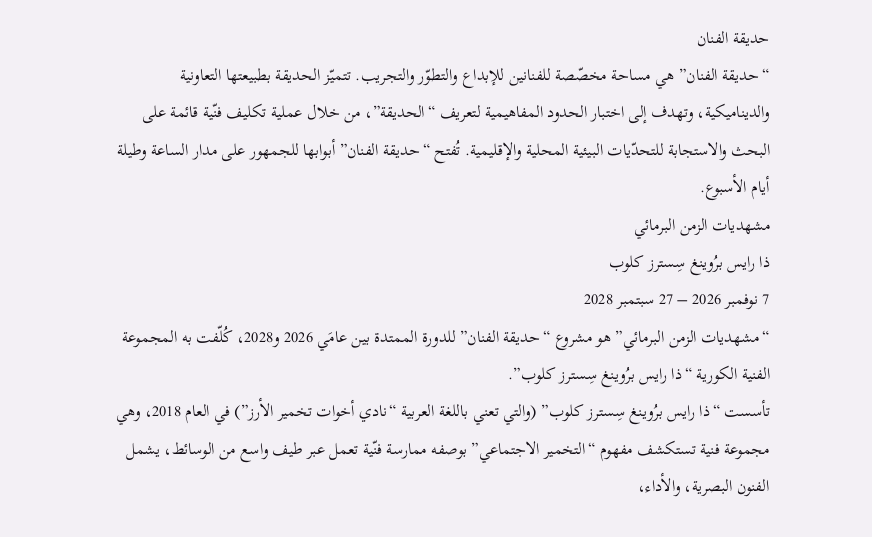حديقة الفنان
“حديقة الفنان” هي مساحة مخصّصة للفنانين للإبداع والتطوّر والتجريب. تتميّز الحديقة بطبيعتها التعاونية والديناميكية، وتهدف إلى اختبار الحدود المفاهيمية لتعريف “الحديقة”، من خلال عملية تكليف فنّية قائمة على البحث والاستجابة للتحدّيات البيئية المحلية والإقليمية. تُفتح “حديقة الفنان” أبوابها للجمهور على مدار الساعة وطيلة أيام الأسبوع.
مشهديات الزمن البرمائي
ذا رايس برُوينغ سِسترز كلوب
7 نوفمبر 2026 – 27 سبتمبر 2028
“مشهديات الزمن البرمائي” هو مشروع “حديقة الفنان” للدورة الممتدة بين عامَي 2026 و2028، كُلّفت به المجموعة الفنية الكورية “ذا رايس برُوينغ سِسترز كلوب”.
تأسست “ذا رايس برُوينغ سِسترز كلوب” (والتي تعني باللغة العربية “نادي أخوات تخمير الأرز”) في العام 2018، وهي مجموعة فنية تستكشف مفهوم “التخمير الاجتماعي” بوصفه ممارسة فنّية تعمل عبر طيف واسع من الوسائط، يشمل الفنون البصرية، والأداء،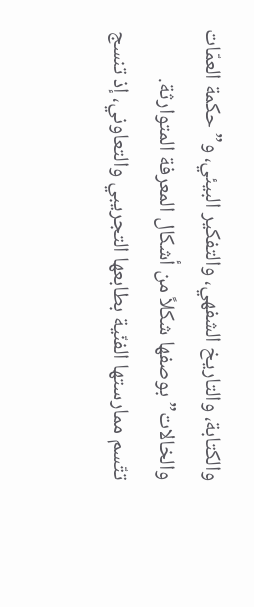والكتابة، والتاريخ الشفهي، والتفكير البيئي، و”حكمة العمّات والخالات” بوصفها شكلاً من أشكال المعرفة المتوارثة.
تتّسم ممارستها الفنّية بطابعها التجريبي والتعاوني، إذ تنسج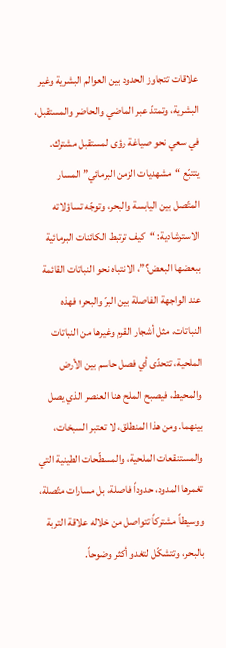علاقات تتجاوز الحدود بين العوالم البشرية وغير البشرية، وتمتدّ عبر الماضي والحاضر والمستقبل، في سعي نحو صياغة رؤى لمستقبل مشترك.
يتتبّع “مشهديات الزمن البرمائي” المسار المتّصل بين اليابسة والبحر، وتوجّه تساؤلاته الاسترشادية: “كيف ترتبط الكائنات البرمائية ببعضها البعض؟”، الانتباه نحو النباتات القائمة عند الواجهة الفاصلة بين البرّ والبحر؛ فهذه النباتات، مثل أشجار القرم وغيرها من النباتات الملحية، تتحدّى أي فصل حاسم بين الأرض والمحيط، فيصبح الملح هنا العنصر الذي يصل بينهما. ومن هذا المنطلق، لا تعتبر السبخات، والمستنقعات الملحية، والمسطّحات الطينية التي تغمرها المدود، حدوداً فاصلة، بل مسارات متّصلة، ووسيطاً مشتركاً تتواصل من خلاله علاقة التربة بالبحر، وتتشكّل لتغدو أكثر وضوحاً.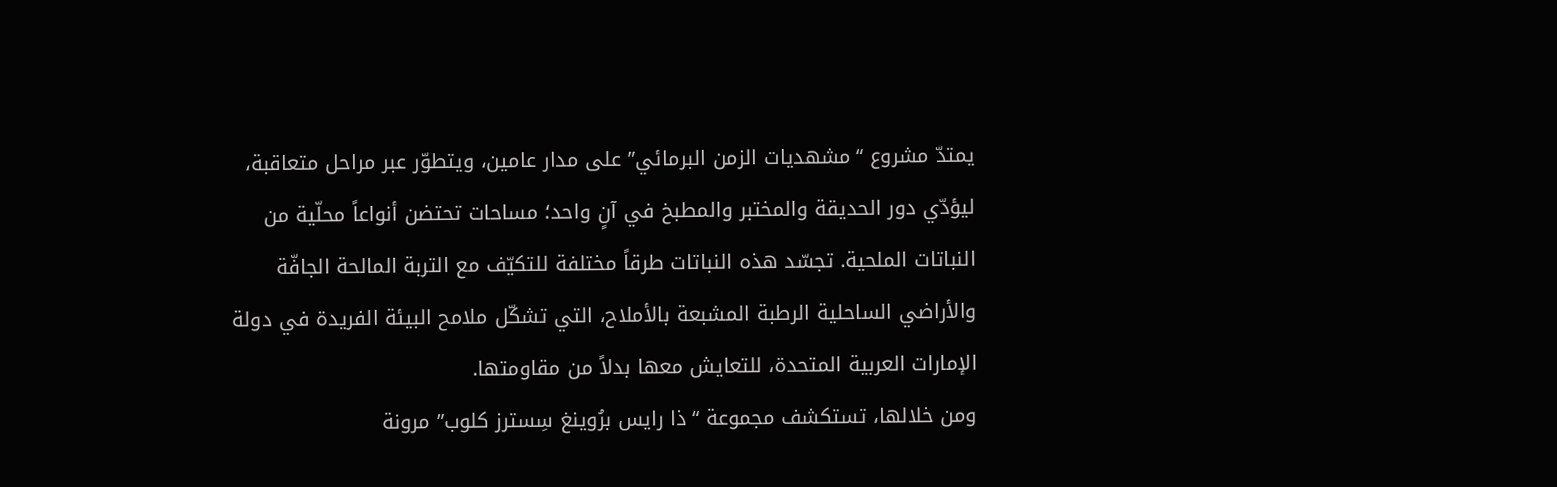يمتدّ مشروع “مشهديات الزمن البرمائي” على مدار عامين، ويتطوّر عبر مراحل متعاقبة، ليؤدّي دور الحديقة والمختبر والمطبخ في آنٍ واحد؛ مساحات تحتضن أنواعاً محلّية من النباتات الملحية. تجسّد هذه النباتات طرقاً مختلفة للتكيّف مع التربة المالحة الجافّة والأراضي الساحلية الرطبة المشبعة بالأملاح، التي تشكّل ملامح البيئة الفريدة في دولة الإمارات العربية المتحدة، للتعايش معها بدلاً من مقاومتها.
ومن خلالها، تستكشف مجموعة “ذا رايس برُوينغ سِسترز كلوب” مرونة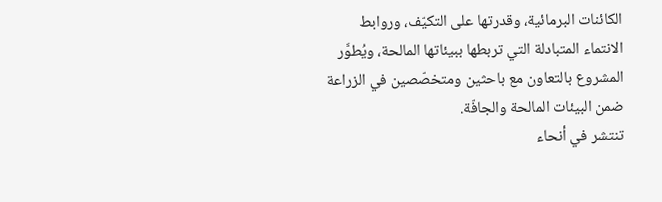الكائنات البرمائية، وقدرتها على التكيّف، وروابط الانتماء المتبادلة التي تربطها ببيئاتها المالحة، ويُطوَّر المشروع بالتعاون مع باحثين ومتخصّصين في الزراعة ضمن البيئات المالحة والجافّة.
تنتشر في أنحاء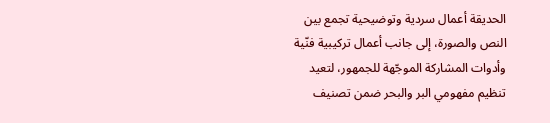الحديقة أعمال سردية وتوضيحية تجمع بين النص والصورة، إلى جانب أعمال تركيبية فنّية وأدوات المشاركة الموجّهة للجمهور، لتعيد تنظيم مفهومي البر والبحر ضمن تصنيف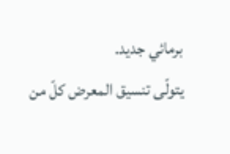برمائي جديد.
يتولّى تنسيق المعرض كلّ من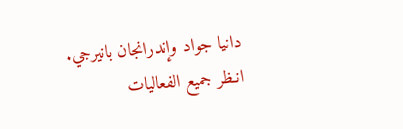دانيا جواد وإندرانجان بانيرجي.
انـظر جميع الفعاليات